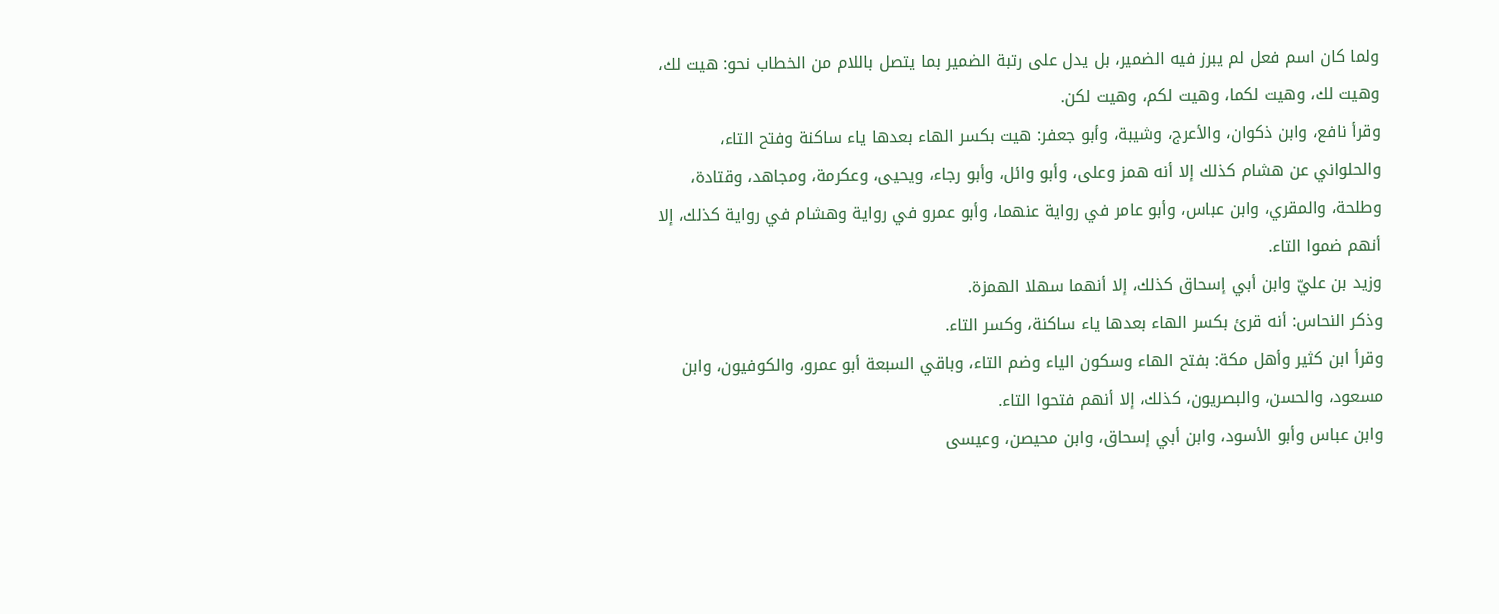ولما كان اسم فعل لم يبرز فيه الضمير، بل يدل على رتبة الضمير بما يتصل باللام من الخطاب نحو: هيت لك، وهيت لك، وهيت لكما، وهيت لكم، وهيت لكن.
وقرأ نافع، وابن ذكوان، والأعرج، وشيبة، وأبو جعفر: هيت بكسر الهاء بعدها ياء ساكنة وفتح التاء، والحلواني عن هشام كذلك إلا أنه همز وعلى، وأبو وائل، وأبو رجاء، ويحيى، وعكرمة، ومجاهد، وقتادة، وطلحة، والمقري، وابن عباس، وأبو عامر في رواية عنهما، وأبو عمرو في رواية وهشام في رواية كذلك، إلا أنهم ضموا التاء.
وزيد بن عليّ وابن أبي إسحاق كذلك، إلا أنهما سهلا الهمزة.
وذكر النحاس: أنه قرئ بكسر الهاء بعدها ياء ساكنة، وكسر التاء.
وقرأ ابن كثير وأهل مكة: بفتح الهاء وسكون الياء وضم التاء، وباقي السبعة أبو عمرو، والكوفيون، وابن مسعود، والحسن، والبصريون، كذلك، إلا أنهم فتحوا التاء.
وابن عباس وأبو الأسود، وابن أبي إسحاق، وابن محيصن، وعيسى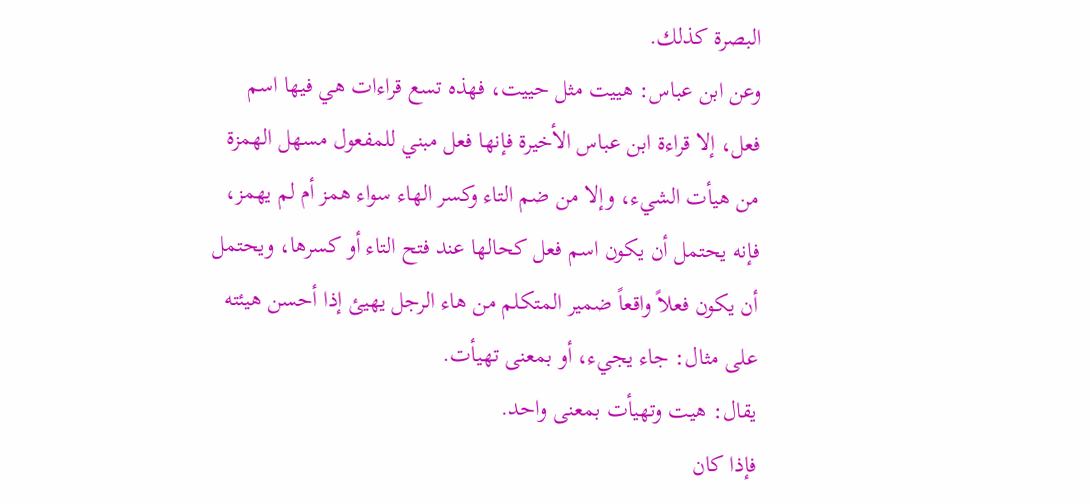البصرة كذلك.
وعن ابن عباس: هييت مثل حييت، فهذه تسع قراءات هي فيها اسم فعل، إلا قراءة ابن عباس الأخيرة فإنها فعل مبني للمفعول مسهل الهمزة من هيأت الشيء، وإلا من ضم التاء وكسر الهاء سواء همز أم لم يهمز، فإنه يحتمل أن يكون اسم فعل كحالها عند فتح التاء أو كسرها، ويحتمل أن يكون فعلاً واقعاً ضمير المتكلم من هاء الرجل يهيئ إذا أحسن هيئته على مثال: جاء يجيء، أو بمعنى تهيأت.
يقال: هيت وتهيأت بمعنى واحد.
فإذا كان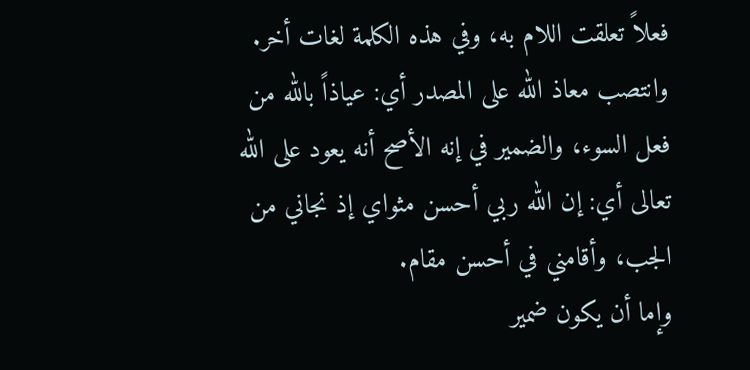فعلاً تعلقت اللام به، وفي هذه الكلمة لغات أخر.
وانتصب معاذ الله على المصدر أي: عياذاً بالله من فعل السوء، والضمير في إنه الأصح أنه يعود على الله تعالى أي: إن الله ربي أحسن مثواي إذ نجاني من الجب، وأقامني في أحسن مقام.
وإما أن يكون ضمير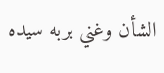الشأن وغني بربه سيده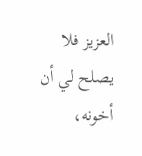العزيز فلا يصلح لي أن أخونه،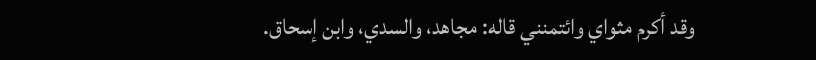وقد أكرم مثواي وائتمنني قاله: مجاهد، والسدي، وابن إسحاق.